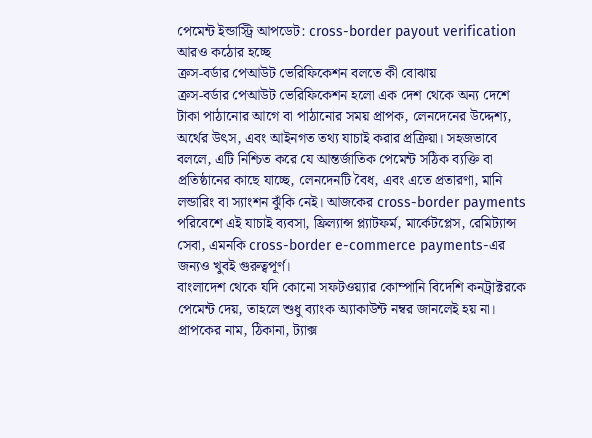পেমেন্ট ইন্ডাস্ট্রি আপডেট: cross-border payout verification আরও কঠোর হচ্ছে
ক্রস-বর্ডার পেআউট ভেরিফিকেশন বলতে কী বোঝায়
ক্রস-বর্ডার পেআউট ভেরিফিকেশন হলো এক দেশ থেকে অন্য দেশে টাকা পাঠানোর আগে বা পাঠানোর সময় প্রাপক, লেনদেনের উদ্দেশ্য, অর্থের উৎস, এবং আইনগত তথ্য যাচাই করার প্রক্রিয়া। সহজভাবে বললে, এটি নিশ্চিত করে যে আন্তর্জাতিক পেমেন্ট সঠিক ব্যক্তি বা প্রতিষ্ঠানের কাছে যাচ্ছে, লেনদেনটি বৈধ, এবং এতে প্রতারণা, মানি লন্ডারিং বা স্যাংশন ঝুঁকি নেই। আজকের cross-border payments পরিবেশে এই যাচাই ব্যবসা, ফ্রিল্যান্স প্ল্যাটফর্ম, মার্কেটপ্লেস, রেমিট্যান্স সেবা, এমনকি cross-border e-commerce payments-এর জন্যও খুবই গুরুত্বপূর্ণ।
বাংলাদেশ থেকে যদি কোনো সফটওয়্যার কোম্পানি বিদেশি কনট্রাক্টরকে পেমেন্ট দেয়, তাহলে শুধু ব্যাংক অ্যাকাউন্ট নম্বর জানলেই হয় না। প্রাপকের নাম, ঠিকানা, ট্যাক্স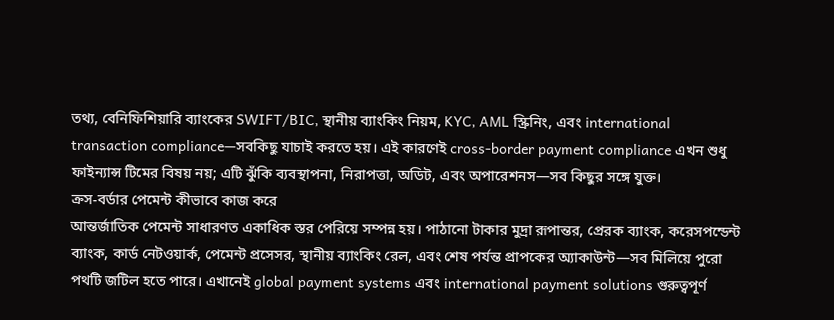তথ্য, বেনিফিশিয়ারি ব্যাংকের SWIFT/BIC, স্থানীয় ব্যাংকিং নিয়ম, KYC, AML স্ক্রিনিং, এবং international transaction compliance—সবকিছু যাচাই করতে হয়। এই কারণেই cross-border payment compliance এখন শুধু ফাইন্যান্স টিমের বিষয় নয়; এটি ঝুঁকি ব্যবস্থাপনা, নিরাপত্তা, অডিট, এবং অপারেশনস—সব কিছুর সঙ্গে যুক্ত।
ক্রস-বর্ডার পেমেন্ট কীভাবে কাজ করে
আন্তর্জাতিক পেমেন্ট সাধারণত একাধিক স্তর পেরিয়ে সম্পন্ন হয়। পাঠানো টাকার মুদ্রা রূপান্তর, প্রেরক ব্যাংক, করেসপন্ডেন্ট ব্যাংক, কার্ড নেটওয়ার্ক, পেমেন্ট প্রসেসর, স্থানীয় ব্যাংকিং রেল, এবং শেষ পর্যন্ত প্রাপকের অ্যাকাউন্ট—সব মিলিয়ে পুরো পথটি জটিল হতে পারে। এখানেই global payment systems এবং international payment solutions গুরুত্বপূর্ণ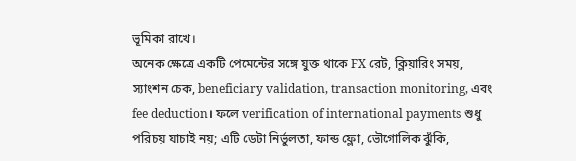ভূমিকা রাখে।
অনেক ক্ষেত্রে একটি পেমেন্টের সঙ্গে যুক্ত থাকে FX রেট, ক্লিয়ারিং সময়, স্যাংশন চেক, beneficiary validation, transaction monitoring, এবং fee deduction। ফলে verification of international payments শুধু পরিচয় যাচাই নয়; এটি ডেটা নির্ভুলতা, ফান্ড ফ্লো, ভৌগোলিক ঝুঁকি,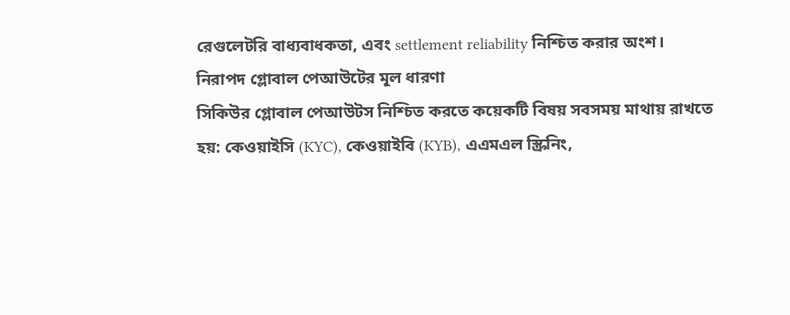রেগুলেটরি বাধ্যবাধকতা, এবং settlement reliability নিশ্চিত করার অংশ।
নিরাপদ গ্লোবাল পেআউটের মূল ধারণা
সিকিউর গ্লোবাল পেআউটস নিশ্চিত করতে কয়েকটি বিষয় সবসময় মাথায় রাখতে হয়: কেওয়াইসি (KYC), কেওয়াইবি (KYB), এএমএল স্ক্রিনিং,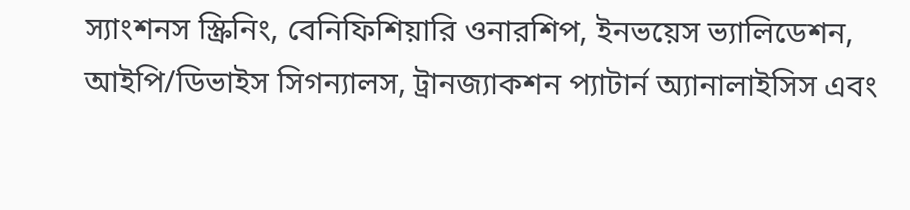স্যাংশনস স্ক্রিনিং, বেনিফিশিয়ারি ওনারশিপ, ইনভয়েস ভ্যালিডেশন, আইপি/ডিভাইস সিগন্যালস, ট্রানজ্যাকশন প্যাটার্ন অ্যানালাইসিস এবং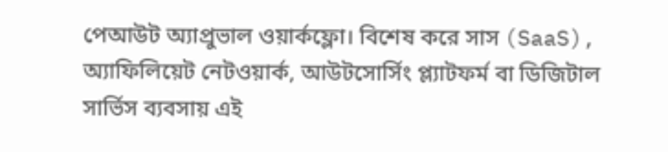পেআউট অ্যাপ্রুভাল ওয়ার্কফ্লো। বিশেষ করে সাস (SaaS), অ্যাফিলিয়েট নেটওয়ার্ক, আউটসোর্সিং প্ল্যাটফর্ম বা ডিজিটাল সার্ভিস ব্যবসায় এই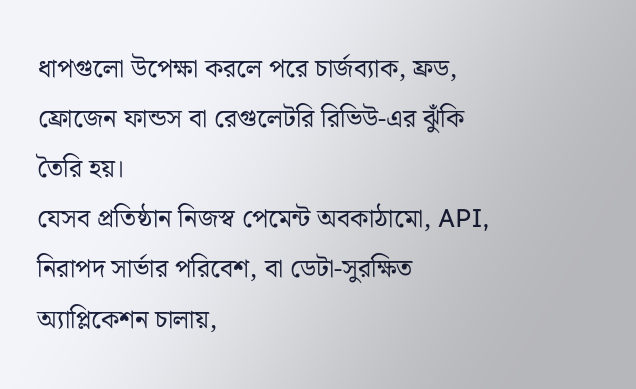ধাপগুলো উপেক্ষা করলে পরে চার্জব্যাক, ফ্রড, ফ্রোজেন ফান্ডস বা রেগুলেটরি রিভিউ-এর ঝুঁকি তৈরি হয়।
যেসব প্রতিষ্ঠান নিজস্ব পেমেন্ট অবকাঠামো, API, নিরাপদ সার্ভার পরিবেশ, বা ডেটা-সুরক্ষিত অ্যাপ্লিকেশন চালায়,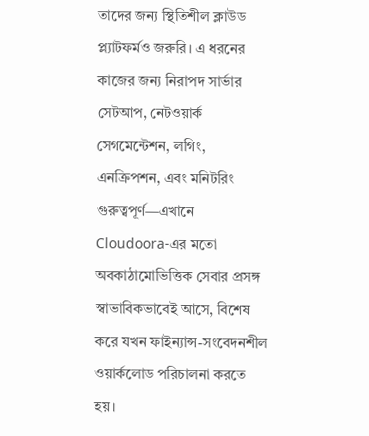তাদের জন্য স্থিতিশীল ক্লাউড প্ল্যাটফর্মও জরুরি। এ ধরনের কাজের জন্য নিরাপদ সার্ভার সেটআপ, নেটওয়ার্ক সেগমেন্টেশন, লগিং, এনক্রিপশন, এবং মনিটরিং গুরুত্বপূর্ণ—এখানে Cloudoora-এর মতো অবকাঠামোভিত্তিক সেবার প্রসঙ্গ স্বাভাবিকভাবেই আসে, বিশেষ করে যখন ফাইন্যান্স-সংবেদনশীল ওয়ার্কলোড পরিচালনা করতে হয়।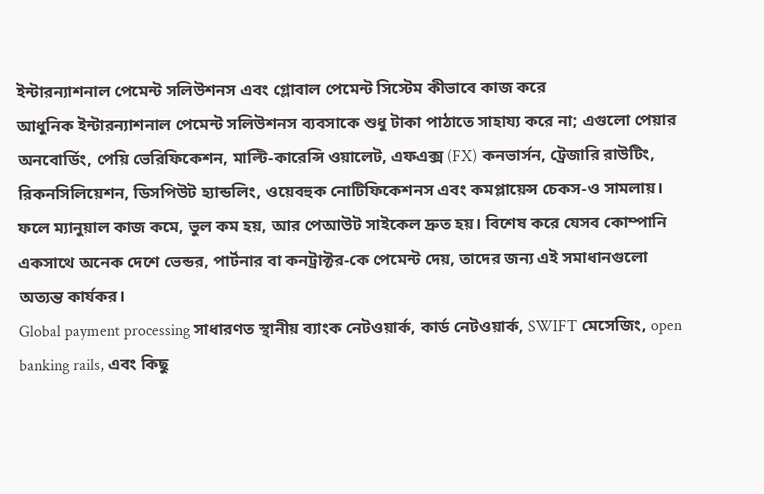ইন্টারন্যাশনাল পেমেন্ট সলিউশনস এবং গ্লোবাল পেমেন্ট সিস্টেম কীভাবে কাজ করে
আধুনিক ইন্টারন্যাশনাল পেমেন্ট সলিউশনস ব্যবসাকে শুধু টাকা পাঠাতে সাহায্য করে না; এগুলো পেয়ার অনবোর্ডিং, পেয়ি ভেরিফিকেশন, মাল্টি-কারেন্সি ওয়ালেট, এফএক্স (FX) কনভার্সন, ট্রেজারি রাউটিং, রিকনসিলিয়েশন, ডিসপিউট হ্যান্ডলিং, ওয়েবহুক নোটিফিকেশনস এবং কমপ্লায়েন্স চেকস-ও সামলায়। ফলে ম্যানুয়াল কাজ কমে, ভুল কম হয়, আর পেআউট সাইকেল দ্রুত হয়। বিশেষ করে যেসব কোম্পানি একসাথে অনেক দেশে ভেন্ডর, পার্টনার বা কনট্রাক্টর-কে পেমেন্ট দেয়, তাদের জন্য এই সমাধানগুলো অত্যন্ত কার্যকর।
Global payment processing সাধারণত স্থানীয় ব্যাংক নেটওয়ার্ক, কার্ড নেটওয়ার্ক, SWIFT মেসেজিং, open banking rails, এবং কিছু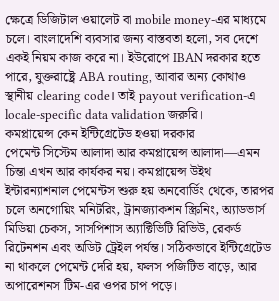ক্ষেত্রে ডিজিটাল ওয়ালেট বা mobile money-এর মাধ্যমে চলে। বাংলাদেশি ব্যবসার জন্য বাস্তবতা হলো, সব দেশে একই নিয়ম কাজ করে না। ইউরোপে IBAN দরকার হতে পারে, যুক্তরাষ্ট্রে ABA routing, আবার অন্য কোথাও স্থানীয় clearing code। তাই payout verification-এ locale-specific data validation জরুরি।
কমপ্লায়েন্স কেন ইন্টিগ্রেটেড হওয়া দরকার
পেমেন্ট সিস্টেম আলাদা আর কমপ্লায়েন্স আলাদা—এমন চিন্তা এখন আর কার্যকর নয়। কমপ্লায়েন্স উইথ ইন্টারন্যাশনাল পেমেন্টস শুরু হয় অনবোর্ডিং থেকে, তারপর চলে অনগোয়িং মনিটরিং, ট্রানজ্যাকশন স্ক্রিনিং, অ্যাডভার্স মিডিয়া চেকস, সাসপিশাস অ্যাক্টিভিটি রিভিউ, রেকর্ড রিটেনশন এবং অডিট ট্রেইল পর্যন্ত। সঠিকভাবে ইন্টিগ্রেটেড না থাকলে পেমেন্ট দেরি হয়, ফলস পজিটিভ বাড়ে, আর অপারেশনস টিম-এর ওপর চাপ পড়ে।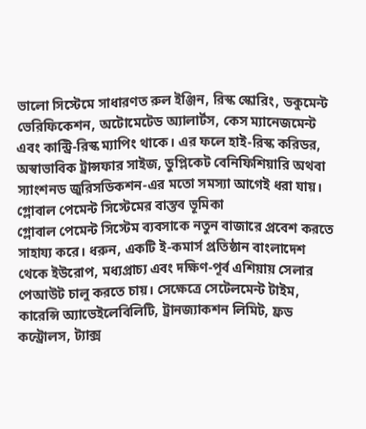ভালো সিস্টেমে সাধারণত রুল ইঞ্জিন, রিস্ক স্কোরিং, ডকুমেন্ট ভেরিফিকেশন, অটোমেটেড অ্যালার্টস, কেস ম্যানেজমেন্ট এবং কান্ট্রি-রিস্ক ম্যাপিং থাকে। এর ফলে হাই-রিস্ক করিডর, অস্বাভাবিক ট্রান্সফার সাইজ, ডুপ্লিকেট বেনিফিশিয়ারি অথবা স্যাংশনড জুরিসডিকশন-এর মতো সমস্যা আগেই ধরা যায়।
গ্লোবাল পেমেন্ট সিস্টেমের বাস্তব ভূমিকা
গ্লোবাল পেমেন্ট সিস্টেম ব্যবসাকে নতুন বাজারে প্রবেশ করতে সাহায্য করে। ধরুন, একটি ই-কমার্স প্রতিষ্ঠান বাংলাদেশ থেকে ইউরোপ, মধ্যপ্রাচ্য এবং দক্ষিণ-পূর্ব এশিয়ায় সেলার পেআউট চালু করতে চায়। সেক্ষেত্রে সেটেলমেন্ট টাইম, কারেন্সি অ্যাভেইলেবিলিটি, ট্রানজ্যাকশন লিমিট, ফ্রড কন্ট্রোলস, ট্যাক্স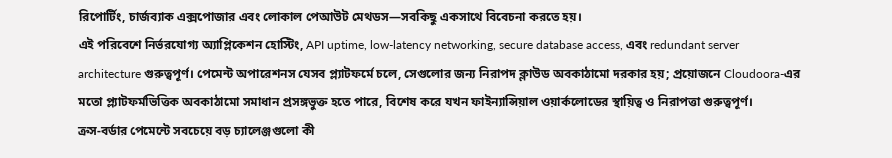রিপোর্টিং, চার্জব্যাক এক্সপোজার এবং লোকাল পেআউট মেথডস—সবকিছু একসাথে বিবেচনা করতে হয়।
এই পরিবেশে নির্ভরযোগ্য অ্যাপ্লিকেশন হোস্টিং, API uptime, low-latency networking, secure database access, এবং redundant server architecture গুরুত্বপূর্ণ। পেমেন্ট অপারেশনস যেসব প্ল্যাটফর্মে চলে, সেগুলোর জন্য নিরাপদ ক্লাউড অবকাঠামো দরকার হয়; প্রয়োজনে Cloudoora-এর মতো প্ল্যাটফর্মভিত্তিক অবকাঠামো সমাধান প্রসঙ্গভুক্ত হতে পারে, বিশেষ করে যখন ফাইন্যান্সিয়াল ওয়ার্কলোডের স্থায়িত্ব ও নিরাপত্তা গুরুত্বপূর্ণ।
ক্রস-বর্ডার পেমেন্টে সবচেয়ে বড় চ্যালেঞ্জগুলো কী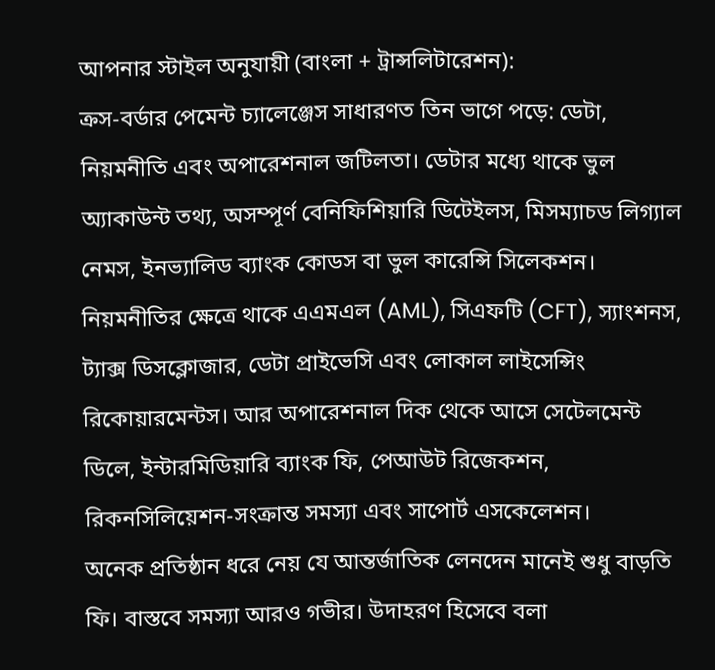আপনার স্টাইল অনুযায়ী (বাংলা + ট্রান্সলিটারেশন):
ক্রস-বর্ডার পেমেন্ট চ্যালেঞ্জেস সাধারণত তিন ভাগে পড়ে: ডেটা, নিয়মনীতি এবং অপারেশনাল জটিলতা। ডেটার মধ্যে থাকে ভুল অ্যাকাউন্ট তথ্য, অসম্পূর্ণ বেনিফিশিয়ারি ডিটেইলস, মিসম্যাচড লিগ্যাল নেমস, ইনভ্যালিড ব্যাংক কোডস বা ভুল কারেন্সি সিলেকশন। নিয়মনীতির ক্ষেত্রে থাকে এএমএল (AML), সিএফটি (CFT), স্যাংশনস, ট্যাক্স ডিসক্লোজার, ডেটা প্রাইভেসি এবং লোকাল লাইসেন্সিং রিকোয়ারমেন্টস। আর অপারেশনাল দিক থেকে আসে সেটেলমেন্ট ডিলে, ইন্টারমিডিয়ারি ব্যাংক ফি, পেআউট রিজেকশন, রিকনসিলিয়েশন-সংক্রান্ত সমস্যা এবং সাপোর্ট এসকেলেশন।
অনেক প্রতিষ্ঠান ধরে নেয় যে আন্তর্জাতিক লেনদেন মানেই শুধু বাড়তি ফি। বাস্তবে সমস্যা আরও গভীর। উদাহরণ হিসেবে বলা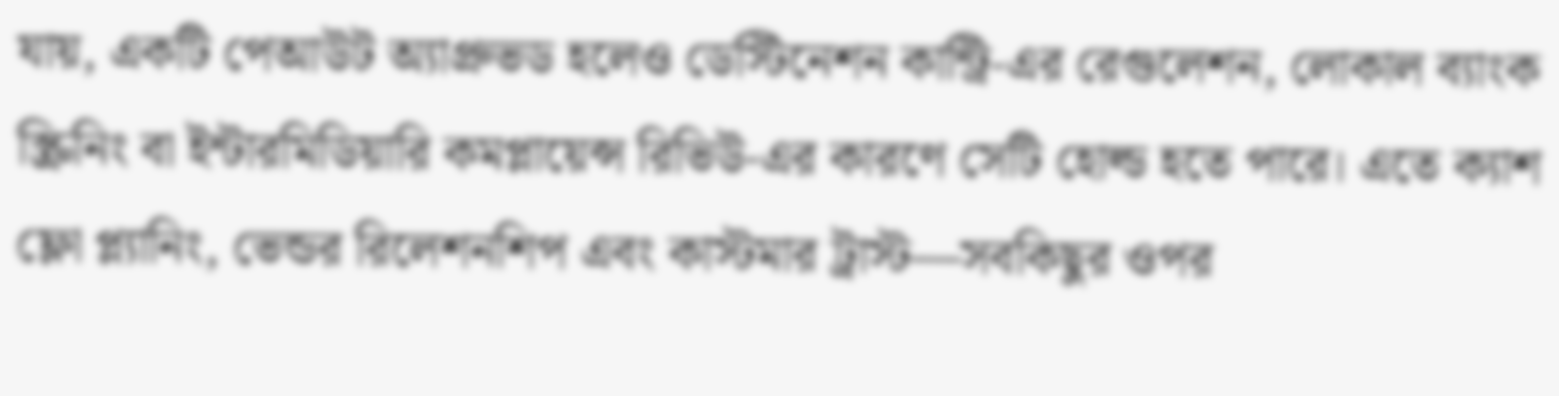যায়, একটি পেআউট অ্যাপ্রুভড হলেও ডেস্টিনেশন কান্ট্রি-এর রেগুলেশন, লোকাল ব্যাংক স্ক্রিনিং বা ইন্টারমিডিয়ারি কমপ্লায়েন্স রিভিউ-এর কারণে সেটি হোল্ড হতে পারে। এতে ক্যাশ ফ্লো প্ল্যানিং, ভেন্ডর রিলেশনশিপ এবং কাস্টমার ট্রাস্ট—সবকিছুর ওপর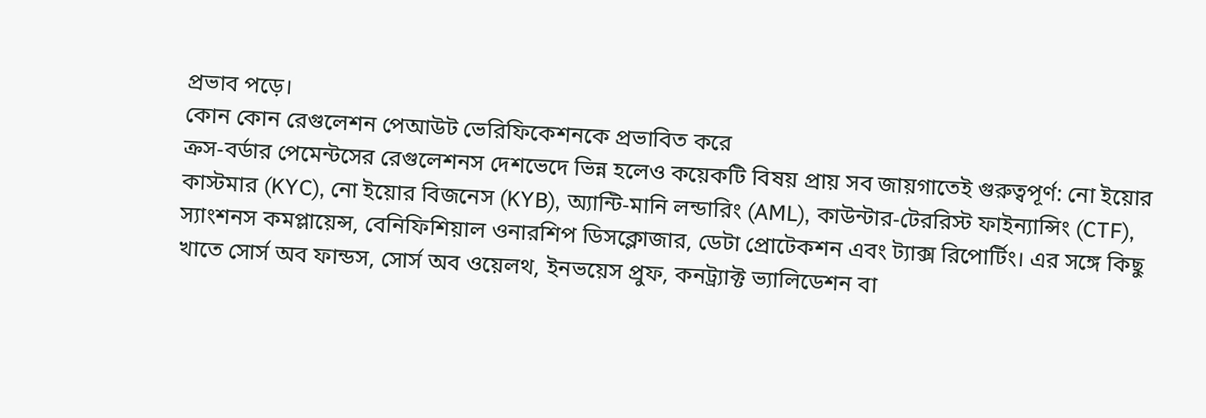প্রভাব পড়ে।
কোন কোন রেগুলেশন পেআউট ভেরিফিকেশনকে প্রভাবিত করে
ক্রস-বর্ডার পেমেন্টসের রেগুলেশনস দেশভেদে ভিন্ন হলেও কয়েকটি বিষয় প্রায় সব জায়গাতেই গুরুত্বপূর্ণ: নো ইয়োর কাস্টমার (KYC), নো ইয়োর বিজনেস (KYB), অ্যান্টি-মানি লন্ডারিং (AML), কাউন্টার-টেররিস্ট ফাইন্যান্সিং (CTF), স্যাংশনস কমপ্লায়েন্স, বেনিফিশিয়াল ওনারশিপ ডিসক্লোজার, ডেটা প্রোটেকশন এবং ট্যাক্স রিপোর্টিং। এর সঙ্গে কিছু খাতে সোর্স অব ফান্ডস, সোর্স অব ওয়েলথ, ইনভয়েস প্রুফ, কনট্র্যাক্ট ভ্যালিডেশন বা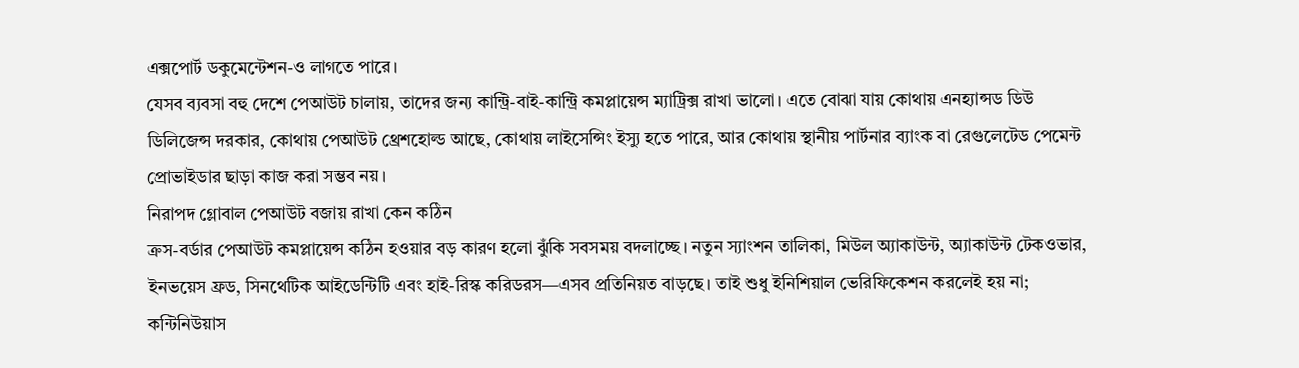এক্সপোর্ট ডকুমেন্টেশন-ও লাগতে পারে।
যেসব ব্যবসা বহু দেশে পেআউট চালায়, তাদের জন্য কান্ট্রি-বাই-কান্ট্রি কমপ্লায়েন্স ম্যাট্রিক্স রাখা ভালো। এতে বোঝা যায় কোথায় এনহ্যান্সড ডিউ ডিলিজেন্স দরকার, কোথায় পেআউট থ্রেশহোল্ড আছে, কোথায় লাইসেন্সিং ইস্যু হতে পারে, আর কোথায় স্থানীয় পার্টনার ব্যাংক বা রেগুলেটেড পেমেন্ট প্রোভাইডার ছাড়া কাজ করা সম্ভব নয়।
নিরাপদ গ্লোবাল পেআউট বজায় রাখা কেন কঠিন
ক্রস-বর্ডার পেআউট কমপ্লায়েন্স কঠিন হওয়ার বড় কারণ হলো ঝুঁকি সবসময় বদলাচ্ছে। নতুন স্যাংশন তালিকা, মিউল অ্যাকাউন্ট, অ্যাকাউন্ট টেকওভার, ইনভয়েস ফ্রড, সিনথেটিক আইডেন্টিটি এবং হাই-রিস্ক করিডরস—এসব প্রতিনিয়ত বাড়ছে। তাই শুধু ইনিশিয়াল ভেরিফিকেশন করলেই হয় না; কন্টিনিউয়াস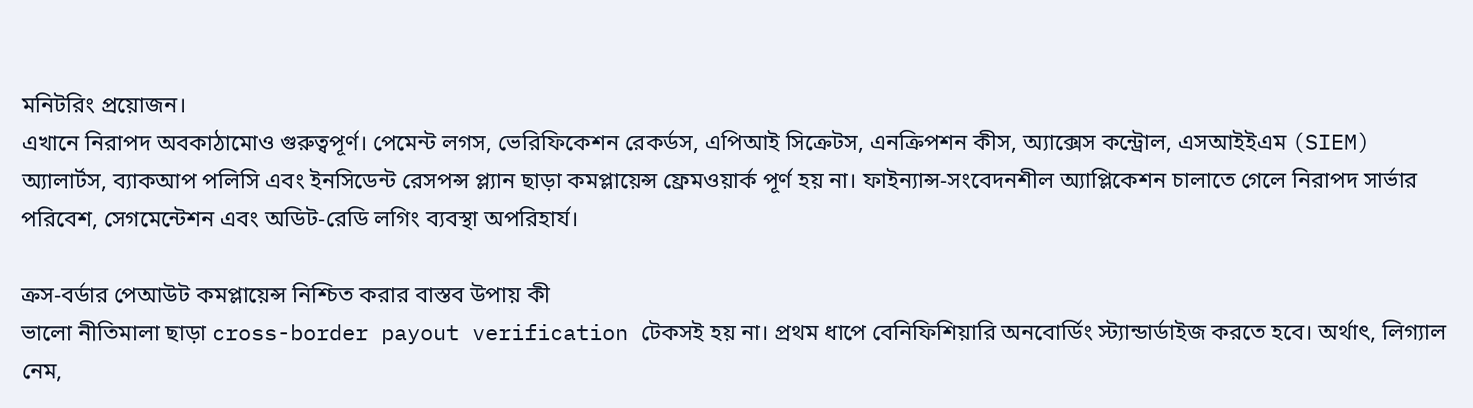মনিটরিং প্রয়োজন।
এখানে নিরাপদ অবকাঠামোও গুরুত্বপূর্ণ। পেমেন্ট লগস, ভেরিফিকেশন রেকর্ডস, এপিআই সিক্রেটস, এনক্রিপশন কীস, অ্যাক্সেস কন্ট্রোল, এসআইইএম (SIEM) অ্যালার্টস, ব্যাকআপ পলিসি এবং ইনসিডেন্ট রেসপন্স প্ল্যান ছাড়া কমপ্লায়েন্স ফ্রেমওয়ার্ক পূর্ণ হয় না। ফাইন্যান্স-সংবেদনশীল অ্যাপ্লিকেশন চালাতে গেলে নিরাপদ সার্ভার পরিবেশ, সেগমেন্টেশন এবং অডিট-রেডি লগিং ব্যবস্থা অপরিহার্য।

ক্রস-বর্ডার পেআউট কমপ্লায়েন্স নিশ্চিত করার বাস্তব উপায় কী
ভালো নীতিমালা ছাড়া cross-border payout verification টেকসই হয় না। প্রথম ধাপে বেনিফিশিয়ারি অনবোর্ডিং স্ট্যান্ডার্ডাইজ করতে হবে। অর্থাৎ, লিগ্যাল নেম,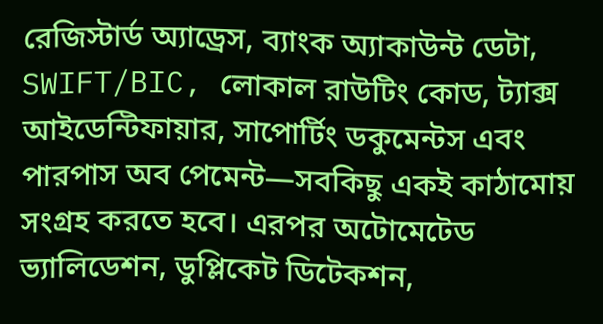রেজিস্টার্ড অ্যাড্রেস, ব্যাংক অ্যাকাউন্ট ডেটা, SWIFT/BIC, লোকাল রাউটিং কোড, ট্যাক্স আইডেন্টিফায়ার, সাপোর্টিং ডকুমেন্টস এবং পারপাস অব পেমেন্ট—সবকিছু একই কাঠামোয় সংগ্রহ করতে হবে। এরপর অটোমেটেড ভ্যালিডেশন, ডুপ্লিকেট ডিটেকশন,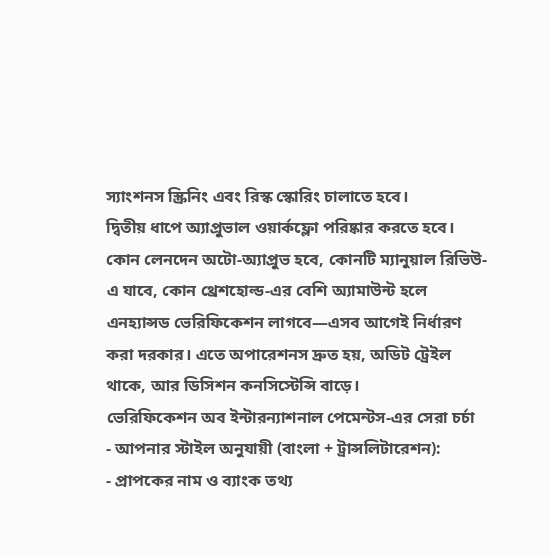স্যাংশনস স্ক্রিনিং এবং রিস্ক স্কোরিং চালাতে হবে।
দ্বিতীয় ধাপে অ্যাপ্রুভাল ওয়ার্কফ্লো পরিষ্কার করতে হবে। কোন লেনদেন অটো-অ্যাপ্রুভ হবে, কোনটি ম্যানুয়াল রিভিউ-এ যাবে, কোন থ্রেশহোল্ড-এর বেশি অ্যামাউন্ট হলে এনহ্যান্সড ভেরিফিকেশন লাগবে—এসব আগেই নির্ধারণ করা দরকার। এতে অপারেশনস দ্রুত হয়, অডিট ট্রেইল থাকে, আর ডিসিশন কনসিস্টেন্সি বাড়ে।
ভেরিফিকেশন অব ইন্টারন্যাশনাল পেমেন্টস-এর সেরা চর্চা
- আপনার স্টাইল অনুযায়ী (বাংলা + ট্রান্সলিটারেশন):
- প্রাপকের নাম ও ব্যাংক তথ্য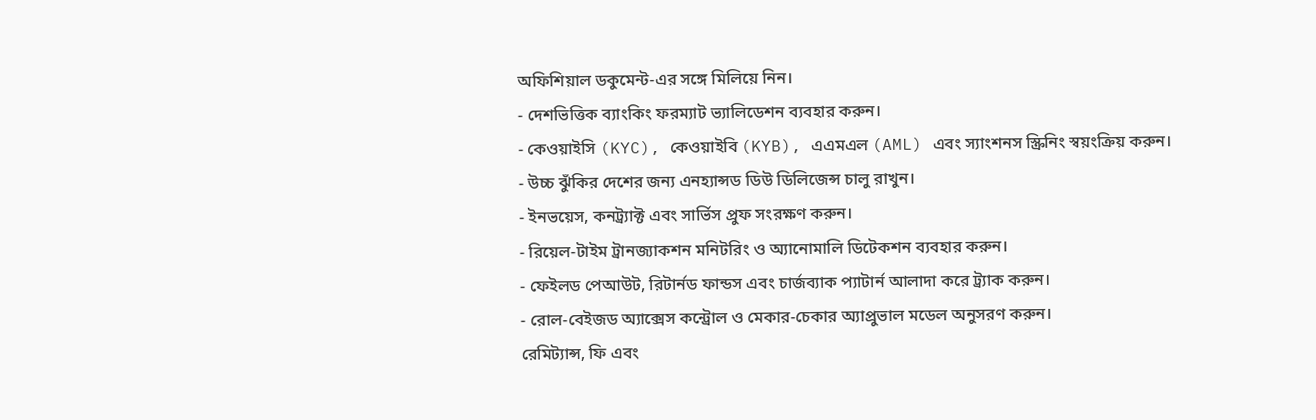অফিশিয়াল ডকুমেন্ট-এর সঙ্গে মিলিয়ে নিন।
- দেশভিত্তিক ব্যাংকিং ফরম্যাট ভ্যালিডেশন ব্যবহার করুন।
- কেওয়াইসি (KYC), কেওয়াইবি (KYB), এএমএল (AML) এবং স্যাংশনস স্ক্রিনিং স্বয়ংক্রিয় করুন।
- উচ্চ ঝুঁকির দেশের জন্য এনহ্যান্সড ডিউ ডিলিজেন্স চালু রাখুন।
- ইনভয়েস, কনট্র্যাক্ট এবং সার্ভিস প্রুফ সংরক্ষণ করুন।
- রিয়েল-টাইম ট্রানজ্যাকশন মনিটরিং ও অ্যানোমালি ডিটেকশন ব্যবহার করুন।
- ফেইলড পেআউট, রিটার্নড ফান্ডস এবং চার্জব্যাক প্যাটার্ন আলাদা করে ট্র্যাক করুন।
- রোল-বেইজড অ্যাক্সেস কন্ট্রোল ও মেকার-চেকার অ্যাপ্রুভাল মডেল অনুসরণ করুন।
রেমিট্যান্স, ফি এবং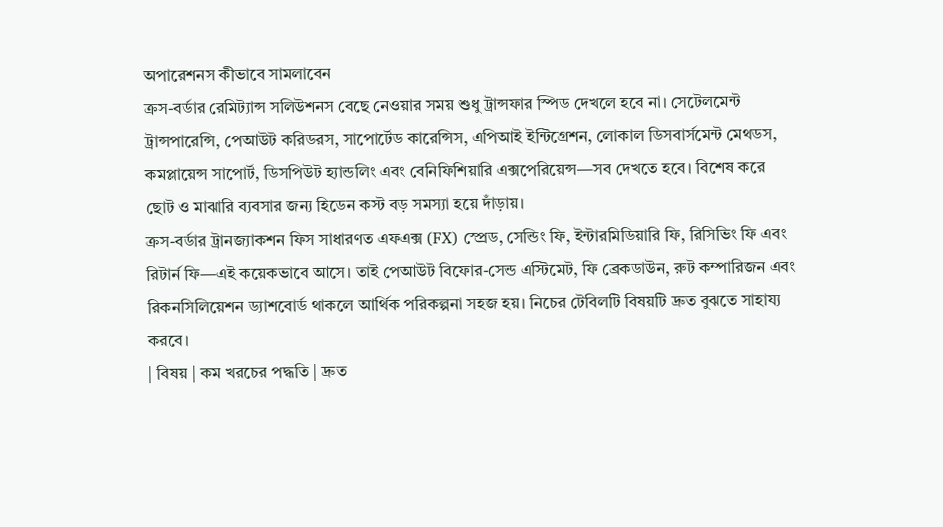অপারেশনস কীভাবে সামলাবেন
ক্রস-বর্ডার রেমিট্যান্স সলিউশনস বেছে নেওয়ার সময় শুধু ট্রান্সফার স্পিড দেখলে হবে না। সেটেলমেন্ট ট্রান্সপারেন্সি, পেআউট করিডরস, সাপোর্টেড কারেন্সিস, এপিআই ইন্টিগ্রেশন, লোকাল ডিসবার্সমেন্ট মেথডস, কমপ্লায়েন্স সাপোর্ট, ডিসপিউট হ্যান্ডলিং এবং বেনিফিশিয়ারি এক্সপেরিয়েন্স—সব দেখতে হবে। বিশেষ করে ছোট ও মাঝারি ব্যবসার জন্য হিডেন কস্ট বড় সমস্যা হয়ে দাঁড়ায়।
ক্রস-বর্ডার ট্রানজ্যাকশন ফিস সাধারণত এফএক্স (FX) স্প্রেড, সেন্ডিং ফি, ইন্টারমিডিয়ারি ফি, রিসিভিং ফি এবং রিটার্ন ফি—এই কয়েকভাবে আসে। তাই পেআউট বিফোর-সেন্ড এস্টিমেট, ফি ব্রেকডাউন, রুট কম্পারিজন এবং রিকনসিলিয়েশন ড্যাশবোর্ড থাকলে আর্থিক পরিকল্পনা সহজ হয়। নিচের টেবিলটি বিষয়টি দ্রুত বুঝতে সাহায্য করবে।
| বিষয় | কম খরচের পদ্ধতি | দ্রুত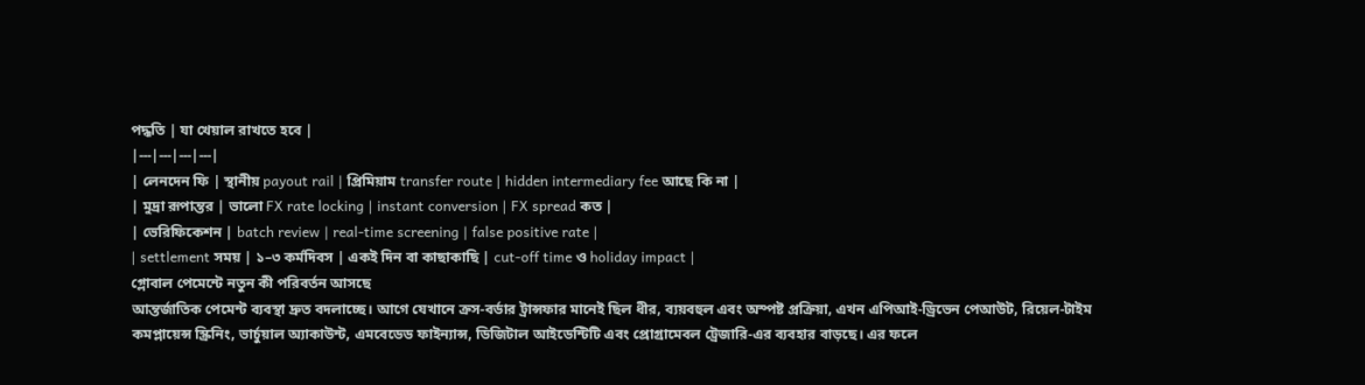পদ্ধতি | যা খেয়াল রাখতে হবে |
|---|---|---|---|
| লেনদেন ফি | স্থানীয় payout rail | প্রিমিয়াম transfer route | hidden intermediary fee আছে কি না |
| মুদ্রা রূপান্তর | ভালো FX rate locking | instant conversion | FX spread কত |
| ভেরিফিকেশন | batch review | real-time screening | false positive rate |
| settlement সময় | ১–৩ কর্মদিবস | একই দিন বা কাছাকাছি | cut-off time ও holiday impact |
গ্লোবাল পেমেন্টে নতুন কী পরিবর্তন আসছে
আন্তর্জাতিক পেমেন্ট ব্যবস্থা দ্রুত বদলাচ্ছে। আগে যেখানে ক্রস-বর্ডার ট্রান্সফার মানেই ছিল ধীর, ব্যয়বহুল এবং অস্পষ্ট প্রক্রিয়া, এখন এপিআই-ড্রিভেন পেআউট, রিয়েল-টাইম কমপ্লায়েন্স স্ক্রিনিং, ভার্চুয়াল অ্যাকাউন্ট, এমবেডেড ফাইন্যান্স, ডিজিটাল আইডেন্টিটি এবং প্রোগ্রামেবল ট্রেজারি-এর ব্যবহার বাড়ছে। এর ফলে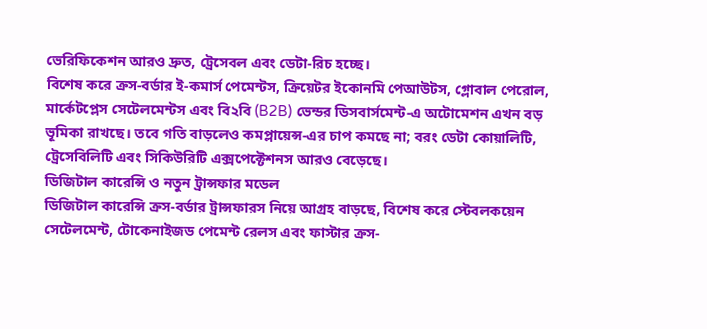ভেরিফিকেশন আরও দ্রুত, ট্রেসেবল এবং ডেটা-রিচ হচ্ছে।
বিশেষ করে ক্রস-বর্ডার ই-কমার্স পেমেন্টস, ক্রিয়েটর ইকোনমি পেআউটস, গ্লোবাল পেরোল, মার্কেটপ্লেস সেটেলমেন্টস এবং বি২বি (B2B) ভেন্ডর ডিসবার্সমেন্ট-এ অটোমেশন এখন বড় ভূমিকা রাখছে। তবে গতি বাড়লেও কমপ্লায়েন্স-এর চাপ কমছে না; বরং ডেটা কোয়ালিটি, ট্রেসেবিলিটি এবং সিকিউরিটি এক্সপেক্টেশনস আরও বেড়েছে।
ডিজিটাল কারেন্সি ও নতুন ট্রান্সফার মডেল
ডিজিটাল কারেন্সি ক্রস-বর্ডার ট্রান্সফারস নিয়ে আগ্রহ বাড়ছে, বিশেষ করে স্টেবলকয়েন সেটেলমেন্ট, টোকেনাইজড পেমেন্ট রেলস এবং ফাস্টার ক্রস-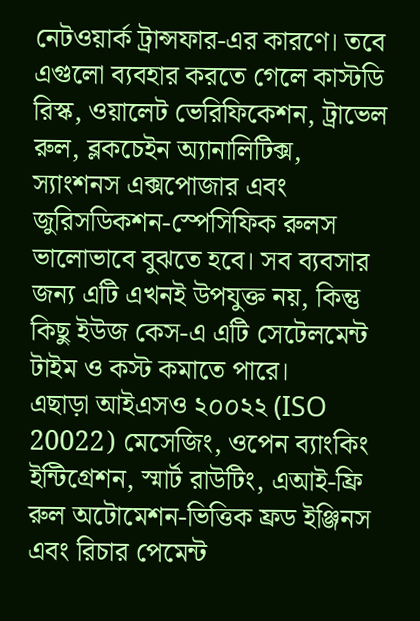নেটওয়ার্ক ট্রান্সফার-এর কারণে। তবে এগুলো ব্যবহার করতে গেলে কাস্টডি রিস্ক, ওয়ালেট ভেরিফিকেশন, ট্রাভেল রুল, ব্লকচেইন অ্যানালিটিক্স, স্যাংশনস এক্সপোজার এবং জুরিসডিকশন-স্পেসিফিক রুলস ভালোভাবে বুঝতে হবে। সব ব্যবসার জন্য এটি এখনই উপযুক্ত নয়, কিন্তু কিছু ইউজ কেস-এ এটি সেটেলমেন্ট টাইম ও কস্ট কমাতে পারে।
এছাড়া আইএসও ২০০২২ (ISO 20022) মেসেজিং, ওপেন ব্যাংকিং ইন্টিগ্রেশন, স্মার্ট রাউটিং, এআই-ফ্রি রুল অটোমেশন-ভিত্তিক ফ্রড ইঞ্জিনস এবং রিচার পেমেন্ট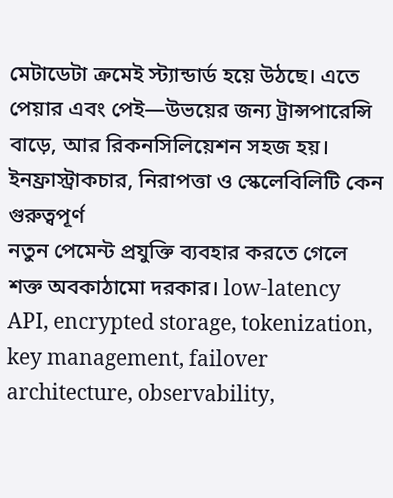মেটাডেটা ক্রমেই স্ট্যান্ডার্ড হয়ে উঠছে। এতে পেয়ার এবং পেই—উভয়ের জন্য ট্রান্সপারেন্সি বাড়ে, আর রিকনসিলিয়েশন সহজ হয়।
ইনফ্রাস্ট্রাকচার, নিরাপত্তা ও স্কেলেবিলিটি কেন গুরুত্বপূর্ণ
নতুন পেমেন্ট প্রযুক্তি ব্যবহার করতে গেলে শক্ত অবকাঠামো দরকার। low-latency API, encrypted storage, tokenization, key management, failover architecture, observability,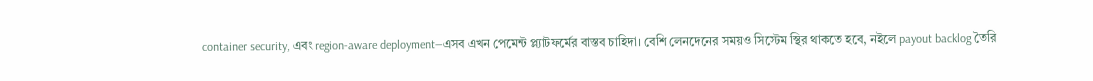container security, এবং region-aware deployment—এসব এখন পেমেন্ট প্ল্যাটফর্মের বাস্তব চাহিদা। বেশি লেনদেনের সময়ও সিস্টেম স্থির থাকতে হবে, নইলে payout backlog তৈরি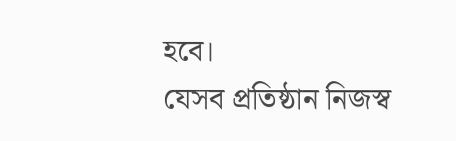হবে।
যেসব প্রতিষ্ঠান নিজস্ব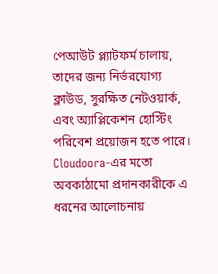পেআউট প্ল্যাটফর্ম চালায়, তাদের জন্য নির্ভরযোগ্য ক্লাউড, সুরক্ষিত নেটওয়ার্ক, এবং অ্যাপ্লিকেশন হোস্টিং পরিবেশ প্রয়োজন হতে পারে। Cloudoora-এর মতো অবকাঠামো প্রদানকারীকে এ ধরনের আলোচনায়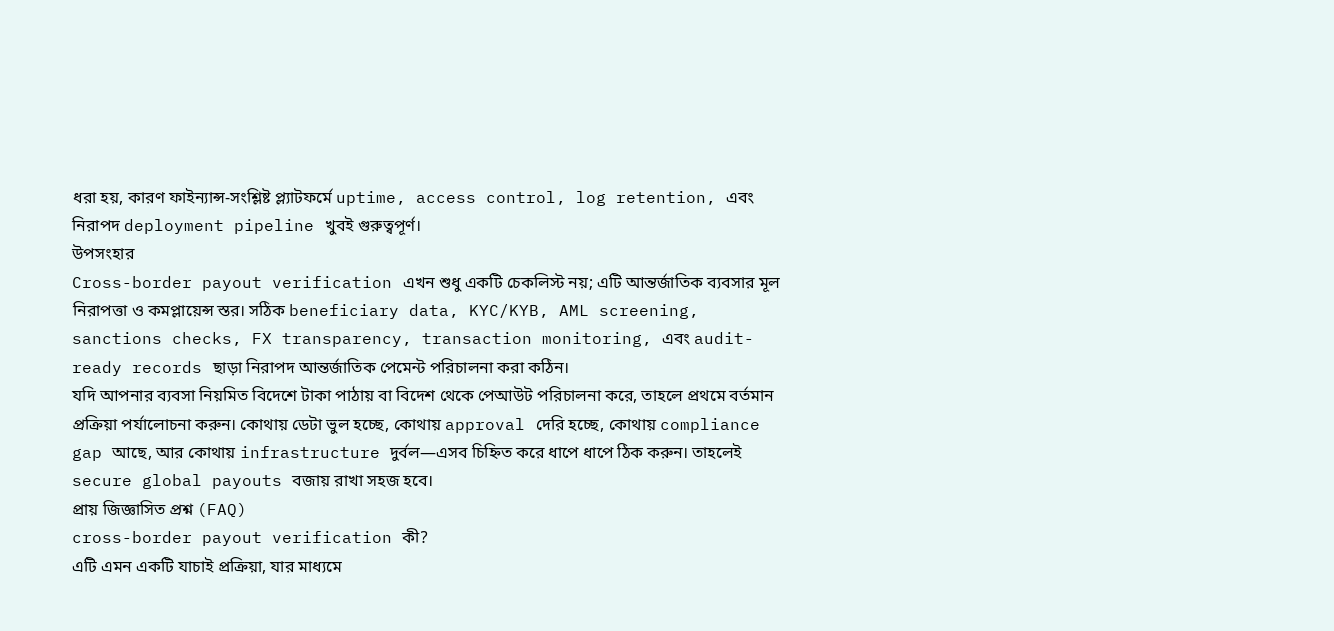ধরা হয়, কারণ ফাইন্যান্স-সংশ্লিষ্ট প্ল্যাটফর্মে uptime, access control, log retention, এবং নিরাপদ deployment pipeline খুবই গুরুত্বপূর্ণ।
উপসংহার
Cross-border payout verification এখন শুধু একটি চেকলিস্ট নয়; এটি আন্তর্জাতিক ব্যবসার মূল নিরাপত্তা ও কমপ্লায়েন্স স্তর। সঠিক beneficiary data, KYC/KYB, AML screening, sanctions checks, FX transparency, transaction monitoring, এবং audit-ready records ছাড়া নিরাপদ আন্তর্জাতিক পেমেন্ট পরিচালনা করা কঠিন।
যদি আপনার ব্যবসা নিয়মিত বিদেশে টাকা পাঠায় বা বিদেশ থেকে পেআউট পরিচালনা করে, তাহলে প্রথমে বর্তমান প্রক্রিয়া পর্যালোচনা করুন। কোথায় ডেটা ভুল হচ্ছে, কোথায় approval দেরি হচ্ছে, কোথায় compliance gap আছে, আর কোথায় infrastructure দুর্বল—এসব চিহ্নিত করে ধাপে ধাপে ঠিক করুন। তাহলেই secure global payouts বজায় রাখা সহজ হবে।
প্রায় জিজ্ঞাসিত প্রশ্ন (FAQ)
cross-border payout verification কী?
এটি এমন একটি যাচাই প্রক্রিয়া, যার মাধ্যমে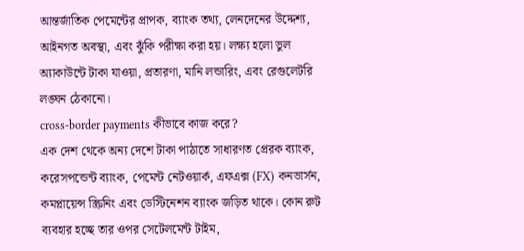আন্তর্জাতিক পেমেন্টের প্রাপক, ব্যাংক তথ্য, লেনদেনের উদ্দেশ্য, আইনগত অবস্থা, এবং ঝুঁকি পরীক্ষা করা হয়। লক্ষ্য হলো ভুল অ্যাকাউন্টে টাকা যাওয়া, প্রতারণা, মানি লন্ডারিং, এবং রেগুলেটরি লঙ্ঘন ঠেকানো।
cross-border payments কীভাবে কাজ করে?
এক দেশ থেকে অন্য দেশে টাকা পাঠাতে সাধারণত প্রেরক ব্যাংক, করেসপন্ডেন্ট ব্যাংক, পেমেন্ট নেটওয়ার্ক, এফএক্স (FX) কনভার্সন, কমপ্লায়েন্স স্ক্রিনিং এবং ডেস্টিনেশন ব্যাংক জড়িত থাকে। কোন রুট ব্যবহার হচ্ছে তার ওপর সেটেলমেন্ট টাইম,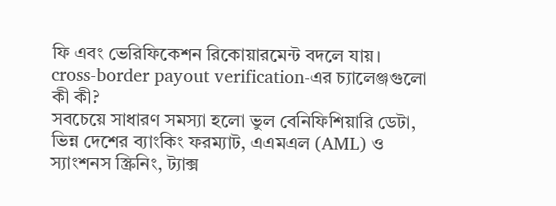ফি এবং ভেরিফিকেশন রিকোয়ারমেন্ট বদলে যায়।
cross-border payout verification-এর চ্যালেঞ্জগুলো কী কী?
সবচেয়ে সাধারণ সমস্যা হলো ভুল বেনিফিশিয়ারি ডেটা, ভিন্ন দেশের ব্যাংকিং ফরম্যাট, এএমএল (AML) ও স্যাংশনস স্ক্রিনিং, ট্যাক্স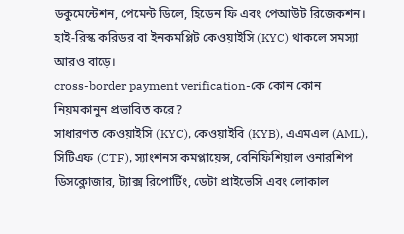ডকুমেন্টেশন, পেমেন্ট ডিলে, হিডেন ফি এবং পেআউট রিজেকশন। হাই-রিস্ক করিডর বা ইনকমপ্লিট কেওয়াইসি (KYC) থাকলে সমস্যা আরও বাড়ে।
cross-border payment verification-কে কোন কোন নিয়মকানুন প্রভাবিত করে?
সাধারণত কেওয়াইসি (KYC), কেওয়াইবি (KYB), এএমএল (AML), সিটিএফ (CTF), স্যাংশনস কমপ্লায়েন্স, বেনিফিশিয়াল ওনারশিপ ডিসক্লোজার, ট্যাক্স রিপোর্টিং, ডেটা প্রাইভেসি এবং লোকাল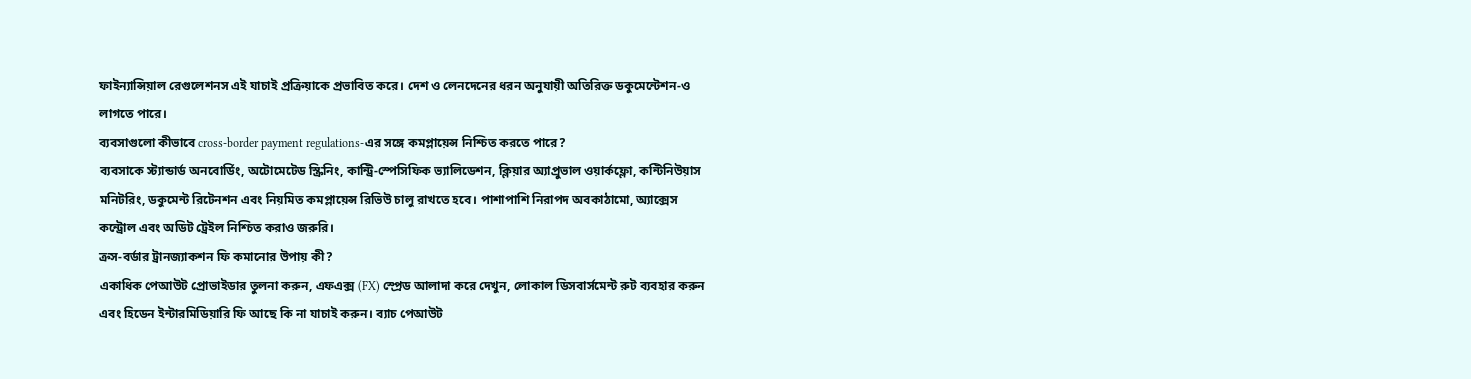ফাইন্যান্সিয়াল রেগুলেশনস এই যাচাই প্রক্রিয়াকে প্রভাবিত করে। দেশ ও লেনদেনের ধরন অনুযায়ী অতিরিক্ত ডকুমেন্টেশন-ও লাগতে পারে।
ব্যবসাগুলো কীভাবে cross-border payment regulations-এর সঙ্গে কমপ্লায়েন্স নিশ্চিত করতে পারে?
ব্যবসাকে স্ট্যান্ডার্ড অনবোর্ডিং, অটোমেটেড স্ক্রিনিং, কান্ট্রি-স্পেসিফিক ভ্যালিডেশন, ক্লিয়ার অ্যাপ্রুভাল ওয়ার্কফ্লো, কন্টিনিউয়াস মনিটরিং, ডকুমেন্ট রিটেনশন এবং নিয়মিত কমপ্লায়েন্স রিভিউ চালু রাখতে হবে। পাশাপাশি নিরাপদ অবকাঠামো, অ্যাক্সেস কন্ট্রোল এবং অডিট ট্রেইল নিশ্চিত করাও জরুরি।
ক্রস-বর্ডার ট্রানজ্যাকশন ফি কমানোর উপায় কী?
একাধিক পেআউট প্রোভাইডার তুলনা করুন, এফএক্স (FX) স্প্রেড আলাদা করে দেখুন, লোকাল ডিসবার্সমেন্ট রুট ব্যবহার করুন এবং হিডেন ইন্টারমিডিয়ারি ফি আছে কি না যাচাই করুন। ব্যাচ পেআউট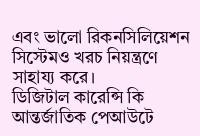এবং ভালো রিকনসিলিয়েশন সিস্টেমও খরচ নিয়ন্ত্রণে সাহায্য করে।
ডিজিটাল কারেন্সি কি আন্তর্জাতিক পেআউটে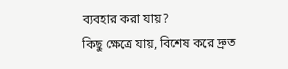ব্যবহার করা যায়?
কিছু ক্ষেত্রে যায়, বিশেষ করে দ্রুত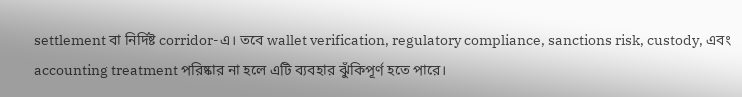settlement বা নির্দিষ্ট corridor-এ। তবে wallet verification, regulatory compliance, sanctions risk, custody, এবং accounting treatment পরিষ্কার না হলে এটি ব্যবহার ঝুঁকিপূর্ণ হতে পারে।